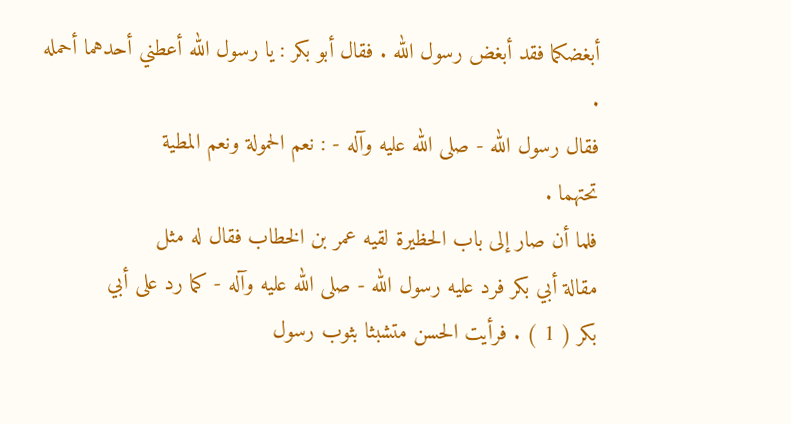أبغضكما فقد أبغض رسول الله . فقال أبو بكر : يا رسول الله أعطني أحدهما أحمله .
فقال رسول الله - صلى الله عليه وآله - : نعم الحمولة ونعم المطية
تحتهما .
فلما أن صار إلى باب الحظيرة لقيه عمر بن الخطاب فقال له مثل
مقالة أبي بكر فرد عليه رسول الله - صلى الله عليه وآله - كما رد على أبي
بكر ( 1 ) . فرأيت الحسن متشبثا بثوب رسول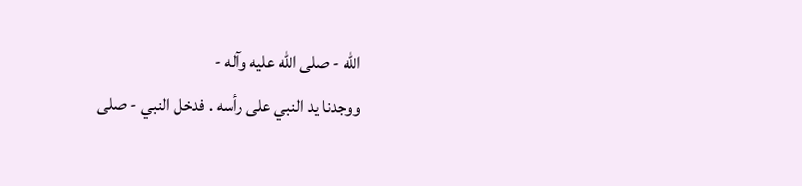الله - صلى الله عليه وآله -
ووجدنا يد النبي على رأسه . فدخل النبي - صلى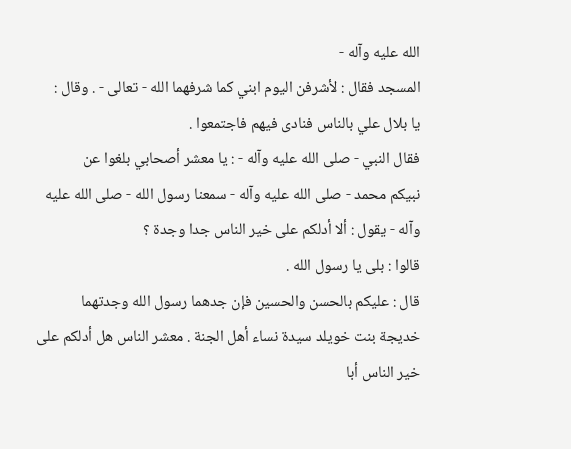الله عليه وآله -
المسجد فقال : لأشرفن اليوم ابني كما شرفهما الله - تعالى - . وقال :
يا بلال علي بالناس فنادى فيهم فاجتمعوا .
فقال النبي - صلى الله عليه وآله - : يا معشر أصحابي بلغوا عن
نبيكم محمد - صلى الله عليه وآله - سمعنا رسول الله - صلى الله عليه
وآله - يقول : ألا أدلكم على خير الناس جدا وجدة ؟
قالوا : بلى يا رسول الله .
قال : عليكم بالحسن والحسين فإن جدهما رسول الله وجدتهما
خديجة بنت خويلد سيدة نساء أهل الجنة . معشر الناس هل أدلكم على
خير الناس أبا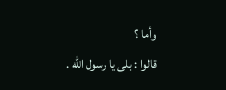وأما ؟
قالوا : بلى يا رسول الله .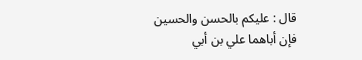قال : عليكم بالحسن والحسين فإن أباهما علي بن أبي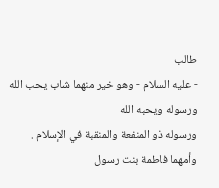طالب
- عليه السلام - وهو خير منهما شاب يحب الله ورسوله ويحبه الله
ورسوله ذو المنفعة والمنقبة في الإسلام . وأمهما فاطمة بنت رسول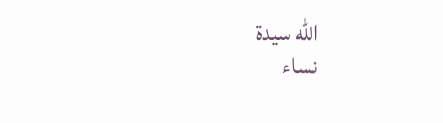الله سيدة
نساء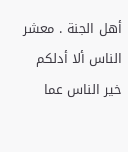أهل الجنة . معشر الناس ألا أدلكم خير الناس عما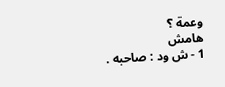وعمة ؟
هامش
1 - ش ود : صاحبه .